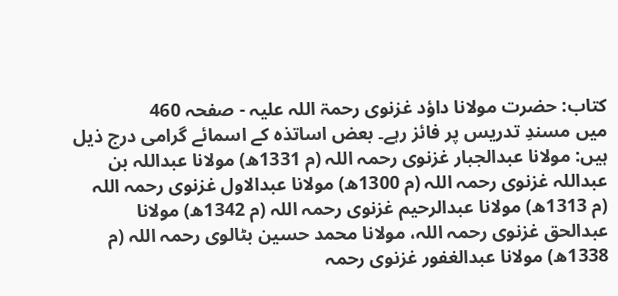کتاب: حضرت مولانا داؤد غزنوی رحمۃ اللہ علیہ - صفحہ 460
میں مسندِ تدریس پر فائز رہے۔ بعض اساتذہ کے اسمائے گرامی درج ذیل ہیں: مولانا عبدالجبار غزنوی رحمہ اللہ (م 1331ھ) مولانا عبداللہ بن عبداللہ غزنوی رحمہ اللہ (م 1300ھ) مولانا عبدالاول غزنوی رحمہ اللہ (م 1313ھ) مولانا عبدالرحیم غزنوی رحمہ اللہ (م 1342ھ) مولانا عبدالحق غزنوی رحمہ اللہ، مولانا محمد حسین بٹالوی رحمہ اللہ (م 1338ھ) مولانا عبدالغفور غزنوی رحمہ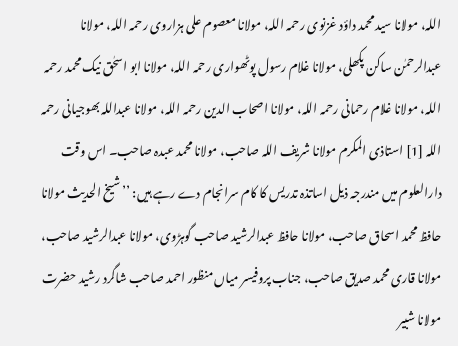اللہ، مولانا سید محمد داؤد غزنوی رحمہ اللہ، مولانا معصوم علی ہزاروی رحمہ اللہ، مولانا عبدالرحمٰن ساکن پکھلی، مولانا غلام رسول پوٹھواری رحمہ اللہ، مولانا ابو اسحٰق نیک محمد رحمہ اللہ، مولانا غلام رحمانی رحمہ اللہ، مولانا اصحاب الدین رحمہ اللہ، مولانا عبداللہ بھوجیانی رحمہ اللہ [1] استاذی المکرم مولانا شریف اللہ صاحب، مولانا محمد عبدہ صاحب۔ اس وقت دارالعلوم میں مندرجہ ذیل اساتذہ تدریس کا کام سرانجام دے رہے ہیں: ’’شیخ الحدیث مولانا حافظ محمد اسحاق صاحب، مولانا حافظ عبدالرشید صاحب گوہڑوی، مولانا عبدالرشید صاحب، مولانا قاری محمد صدیق صاحب، جناب پروفیسر میاں منظور احمد صاحب شاگرد رشید حضرت مولانا شبیر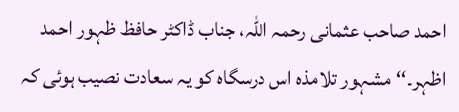احمد صاحب عثمانی رحمہ اللہ، جناب ڈاکٹر حافظ ظہور احمد اظہر۔‘‘ مشہور تلامذہ اس درسگاہ کو یہ سعادت نصیب ہوئی کہ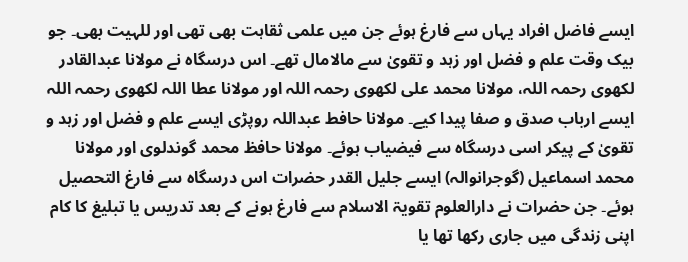ایسے فاضل افراد یہاں سے فارغ ہوئے جن میں علمی ثقاہت بھی تھی اور للہیت بھی۔ جو بیک وقت علم و فضل اور زہد و تقویٰ سے مالامال تھے۔ اس درسگاہ نے مولانا عبدالقادر لکھوی رحمہ اللہ، مولانا محمد علی لکھوی رحمہ اللہ اور مولانا عطا اللہ لکھوی رحمہ اللہ ایسے ارباب صدق و صفا پیدا کیے۔ مولانا حافط عبداللہ روپڑی ایسے علم و فضل اور زہد و تقویٰ کے پیکر اسی درسگاہ سے فیضیاب ہوئے۔ مولانا حافظ محمد گوندلوی اور مولانا محمد اسماعیل (گوجرانوالہ) ایسے جلیل القدر حضرات اس درسگاہ سے فارغ التحصیل ہوئے۔ جن حضرات نے دارالعلوم تقویۃ الاسلام سے فارغ ہونے کے بعد تدریس یا تبلیغ کا کام اپنی زندگی میں جاری رکھا تھا یا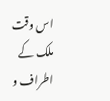اس وقت ملک کے اطراف و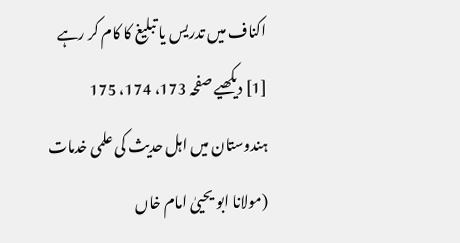اکناف میں تدریس یا تبلیغ کا کام کر رہے
[1] دیکھیے صفحہ 173، 174، 175 ہندوستان میں اہل حدیث کی علمی خدمات (مولانا ابو یحییٰ امام خاں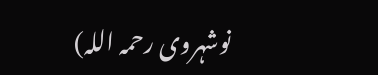نوشہروی رحمہ اللہ)